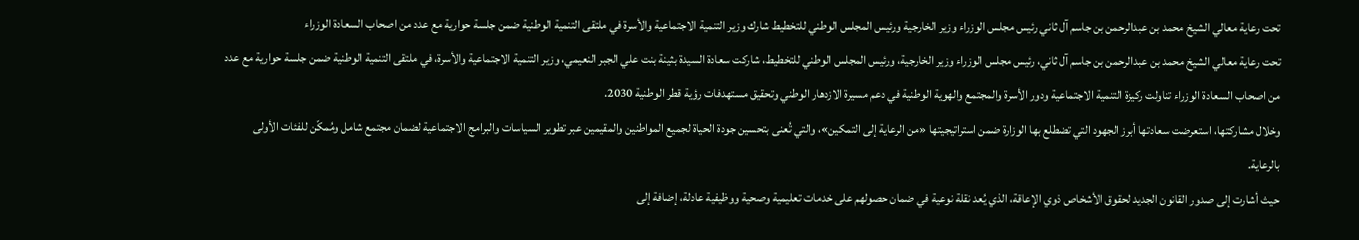تحت رعاية معالي الشيخ محمد بن عبدالرحمن بن جاسم آل ثاني رئيس مجلس الوزراء وزير الخارجية ورئيس المجلس الوطني للتخطيط شارك وزير التنمية الاجتماعية والأسرة في ملتقى التنمية الوطنية ضمن جلسة حوارية مع عدد من اصحاب السعادة الوزراء
تحت رعاية معالي الشيخ محمد بن عبدالرحمن بن جاسم آل ثاني، رئيس مجلس الوزراء وزير الخارجية، ورئيس المجلس الوطني للتخطيط، شاركت سعادة السيدة بثينة بنت علي الجبر النعيمي، وزير التنمية الاجتماعية والأسرة، في ملتقى التنمية الوطنية ضمن جلسة حوارية مع عدد من اصحاب السعادة الوزراء تناولت ركيزة التنمية الاجتماعية ودور الأسرة والمجتمع والهوية الوطنية في دعم مسيرة الازدهار الوطني وتحقيق مستهدفات رؤية قطر الوطنية 2030.
وخلال مشاركتها، استعرضت سعادتها أبرز الجهود التي تضطلع بها الوزارة ضمن استراتيجيتها «من الرعاية إلى التمكين»، والتي تُعنى بتحسين جودة الحياة لجميع المواطنين والمقيمين عبر تطوير السياسات والبرامج الاجتماعية لضمان مجتمع شامل ومُمكّن للفئات الأولى بالرعاية.
حيث أشارت إلى صدور القانون الجديد لحقوق الأشخاص ذوي الإعاقة، الذي يُعد نقلة نوعية في ضمان حصولهم على خدمات تعليمية وصحية ووظيفية عادلة، إضافة إلى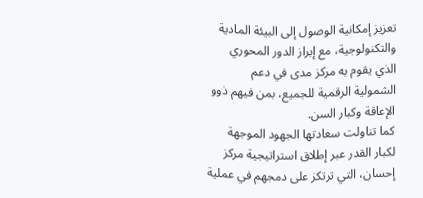تعزيز إمكانية الوصول إلى البيئة المادية والتكنولوجية، مع إبراز الدور المحوري الذي يقوم به مركز مدى في دعم الشمولية الرقمية للجميع، بمن فيهم ذوو الإعاقة وكبار السن.
كما تناولت سعادتها الجهود الموجهة لكبار القدر عبر إطلاق استراتيجية مركز إحسان، التي ترتكز على دمجهم في عملية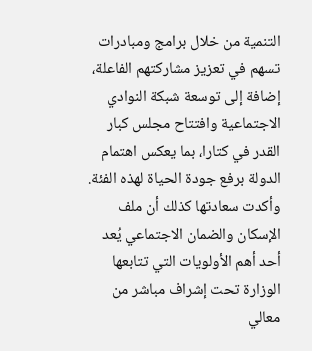التنمية من خلال برامج ومبادرات تسهم في تعزيز مشاركتهم الفاعلة، إضافة إلى توسعة شبكة النوادي الاجتماعية وافتتاح مجلس كبار القدر في كتارا، بما يعكس اهتمام الدولة برفع جودة الحياة لهذه الفئة.
وأكدت سعادتها كذلك أن ملف الإسكان والضمان الاجتماعي يُعد أحد أهم الأولويات التي تتابعها الوزارة تحت إشراف مباشر من معالي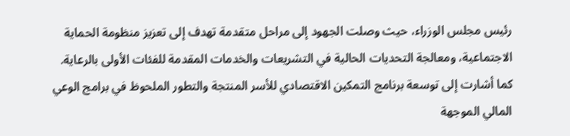رئيس مجلس الوزراء، حيث وصلت الجهود إلى مراحل متقدمة تهدف إلى تعزيز منظومة الحماية الاجتماعية، ومعالجة التحديات الحالية في التشريعات والخدمات المقدمة للفئات الأولى بالرعاية.
كما أشارت إلى توسعة برنامج التمكين الاقتصادي للأسر المنتجة والتطور الملحوظ في برامج الوعي المالي الموجهة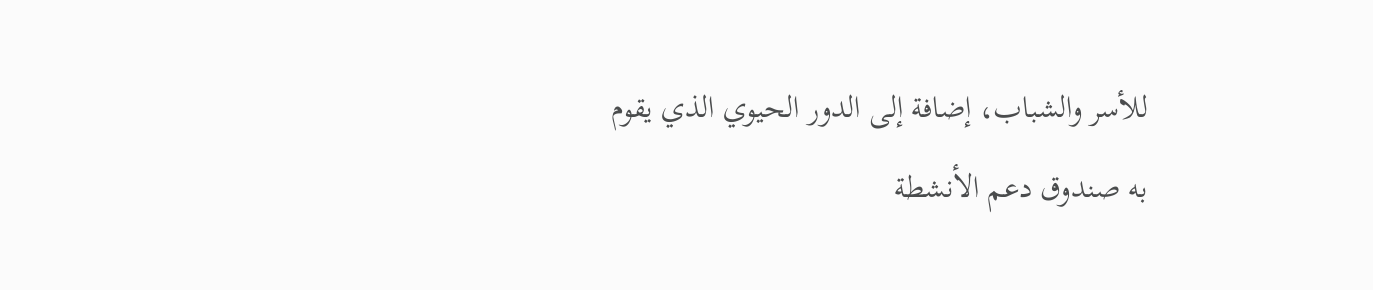للأسر والشباب، إضافة إلى الدور الحيوي الذي يقوم به صندوق دعم الأنشطة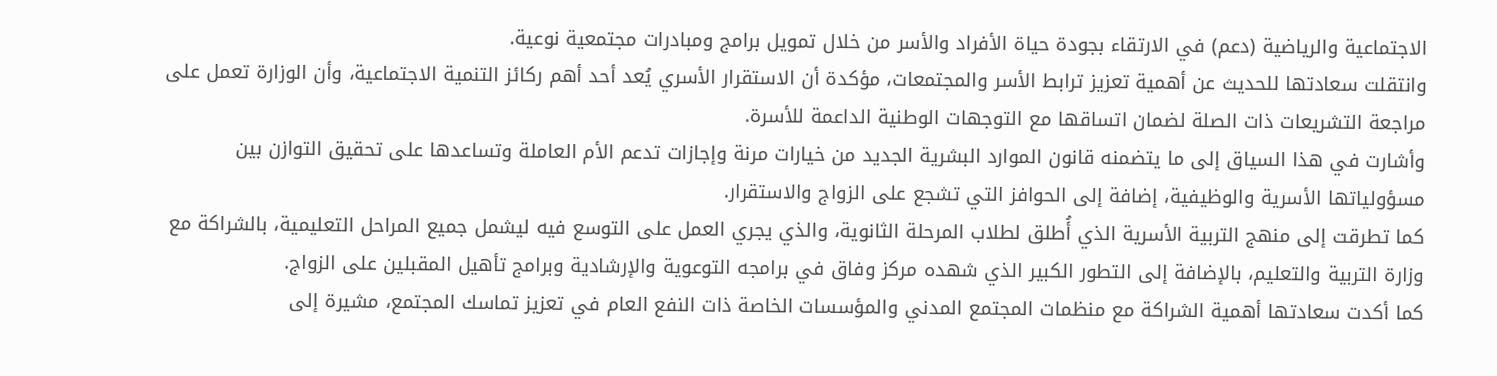الاجتماعية والرياضية (دعم) في الارتقاء بجودة حياة الأفراد والأسر من خلال تمويل برامج ومبادرات مجتمعية نوعية.
وانتقلت سعادتها للحديث عن أهمية تعزيز ترابط الأسر والمجتمعات، مؤكدة أن الاستقرار الأسري يُعد أحد أهم ركائز التنمية الاجتماعية، وأن الوزارة تعمل على مراجعة التشريعات ذات الصلة لضمان اتساقها مع التوجهات الوطنية الداعمة للأسرة.
وأشارت في هذا السياق إلى ما يتضمنه قانون الموارد البشرية الجديد من خيارات مرنة وإجازات تدعم الأم العاملة وتساعدها على تحقيق التوازن بين مسؤولياتها الأسرية والوظيفية، إضافة إلى الحوافز التي تشجع على الزواج والاستقرار.
كما تطرقت إلى منهج التربية الأسرية الذي أُطلق لطلاب المرحلة الثانوية، والذي يجري العمل على التوسع فيه ليشمل جميع المراحل التعليمية، بالشراكة مع وزارة التربية والتعليم، بالإضافة إلى التطور الكبير الذي شهده مركز وفاق في برامجه التوعوية والإرشادية وبرامج تأهيل المقبلين على الزواج.
كما أكدت سعادتها أهمية الشراكة مع منظمات المجتمع المدني والمؤسسات الخاصة ذات النفع العام في تعزيز تماسك المجتمع، مشيرة إلى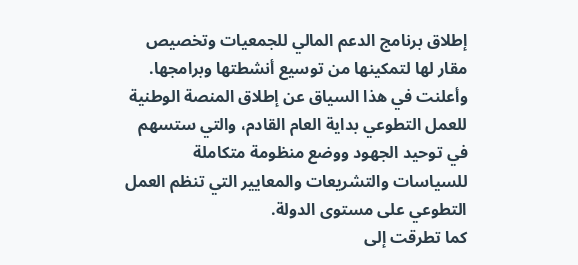إطلاق برنامج الدعم المالي للجمعيات وتخصيص مقار لها لتمكينها من توسيع أنشطتها وبرامجها.
وأعلنت في هذا السياق عن إطلاق المنصة الوطنية للعمل التطوعي بداية العام القادم، والتي ستسهم في توحيد الجهود ووضع منظومة متكاملة للسياسات والتشريعات والمعايير التي تنظم العمل التطوعي على مستوى الدولة.
كما تطرقت إلى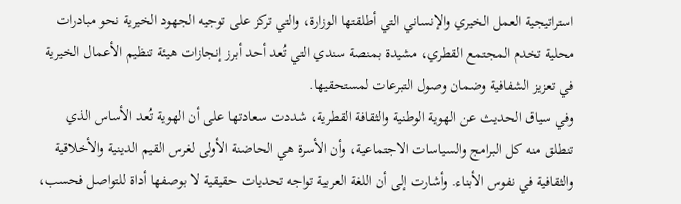استراتيجية العمل الخيري والإنساني التي أطلقتها الوزارة، والتي تركز على توجيه الجهود الخيرية نحو مبادرات محلية تخدم المجتمع القطري، مشيدة بمنصة سندي التي تُعد أحد أبرز إنجازات هيئة تنظيم الأعمال الخيرية في تعزيز الشفافية وضمان وصول التبرعات لمستحقيها.
وفي سياق الحديث عن الهوية الوطنية والثقافة القطرية، شددت سعادتها على أن الهوية تُعد الأساس الذي تنطلق منه كل البرامج والسياسات الاجتماعية، وأن الأسرة هي الحاضنة الأولى لغرس القيم الدينية والأخلاقية والثقافية في نفوس الأبناء. وأشارت إلى أن اللغة العربية تواجه تحديات حقيقية لا بوصفها أداة للتواصل فحسب،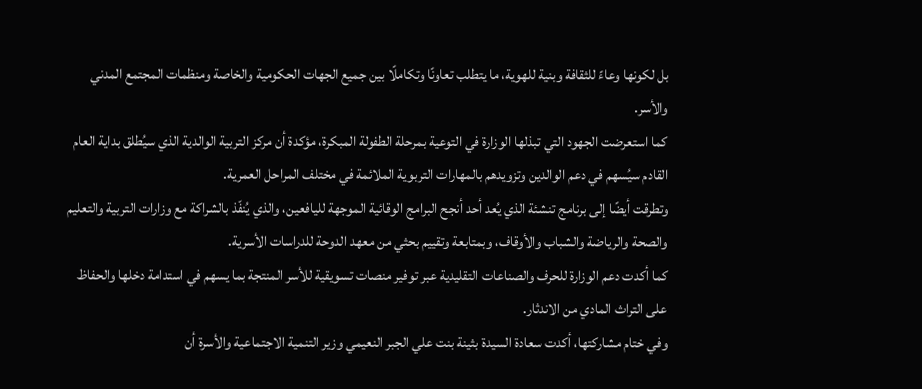بل لكونها وعاءً للثقافة وبنية للهوية، ما يتطلب تعاونًا وتكاملًا بين جميع الجهات الحكومية والخاصة ومنظمات المجتمع المدني والأسر.
كما استعرضت الجهود التي تبذلها الوزارة في التوعية بمرحلة الطفولة المبكرة، مؤكدة أن مركز التربية الوالدية الذي سيُطلق بداية العام القادم سيُسهم في دعم الوالدين وتزويدهم بالمهارات التربوية الملائمة في مختلف المراحل العمرية.
وتطرقت أيضًا إلى برنامج تنشئة الذي يُعد أحد أنجح البرامج الوقائية الموجهة لليافعين، والذي يُنفّذ بالشراكة مع وزارات التربية والتعليم والصحة والرياضة والشباب والأوقاف، وبمتابعة وتقييم بحثي من معهد الدوحة للدراسات الأسرية.
كما أكدت دعم الوزارة للحرف والصناعات التقليدية عبر توفير منصات تسويقية للأسر المنتجة بما يسهم في استدامة دخلها والحفاظ على التراث المادي من الاندثار.
وفي ختام مشاركتها، أكدت سعادة السيدة بثينة بنت علي الجبر النعيمي وزير التنمية الاجتماعية والأسرة أن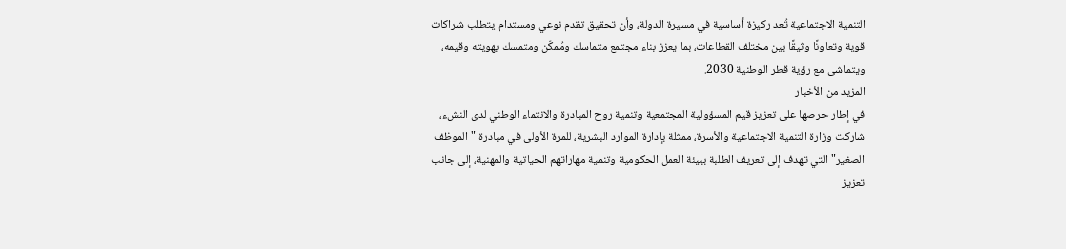التنمية الاجتماعية تُعد ركيزة أساسية في مسيرة الدولة، وأن تحقيق تقدم نوعي ومستدام يتطلب شراكات قوية وتعاونًا وثيقًا بين مختلف القطاعات، بما يعزز بناء مجتمع متماسك ومُمكّن ومتمسك بهويته وقيمه، ويتماشى مع رؤية قطر الوطنية 2030.
المزيد من الأخبار
في إطار حرصها على تعزيز قيم المسؤولية المجتمعية وتنمية روح المبادرة والانتماء الوطني لدى النشء، شاركت وزارة التنمية الاجتماعية والأسرة، ممثلة بإدارة الموارد البشرية، للمرة الأولى في مبادرة "الموظف الصغير" التي تهدف إلى تعريف الطلبة ببيئة العمل الحكومية وتنمية مهاراتهم الحياتية والمهنية، إلى جانب تعزيز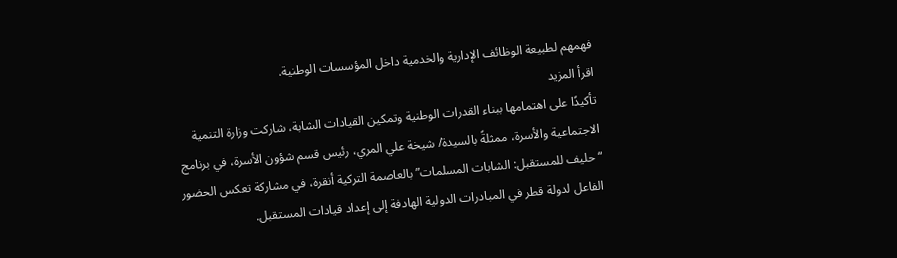فهمهم لطبيعة الوظائف الإدارية والخدمية داخل المؤسسات الوطنية.
اقرأ المزيد
تأكيدًا على اهتمامها ببناء القدرات الوطنية وتمكين القيادات الشابة، شاركت وزارة التنمية الاجتماعية والأسرة، ممثلةً بالسيدة/ شيخة علي المري، رئيس قسم شؤون الأسرة، في برنامج “حليف للمستقبل: الشابات المسلمات” بالعاصمة التركية أنقرة، في مشاركة تعكس الحضور الفاعل لدولة قطر في المبادرات الدولية الهادفة إلى إعداد قيادات المستقبل.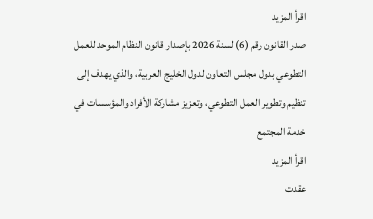اقرأ المزيد
صدر القانون رقم (6) لسنة 2026 بإصدار قانون النظام الموحد للعمل التطوعي بدول مجلس التعاون لدول الخليج العربية، والذي يهدف إلى تنظيم وتطوير العمل التطوعي، وتعزيز مشاركة الأفراد والمؤسسات في خدمة المجتمع
اقرأ المزيد
عقدت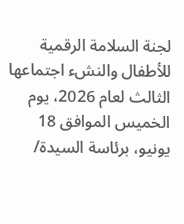لجنة السلامة الرقمية للأطفال والنشء اجتماعها الثالث لعام 2026، يوم الخميس الموافق 18 يونيو، برئاسة السيدة/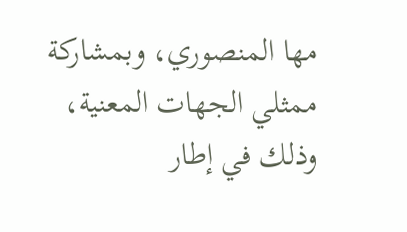مها المنصوري، وبمشاركة ممثلي الجهات المعنية، وذلك في إطار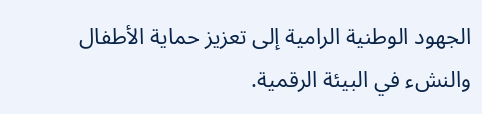الجهود الوطنية الرامية إلى تعزيز حماية الأطفال والنشء في البيئة الرقمية.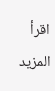اقرأ المزيد